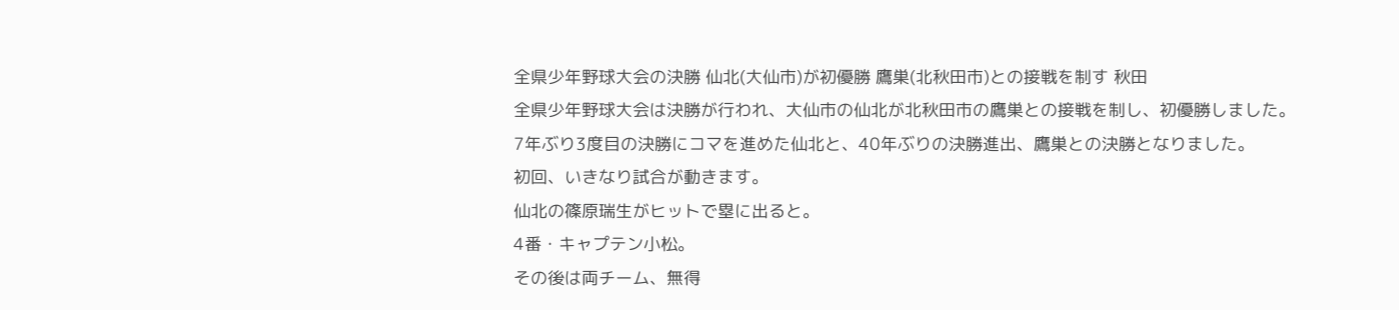全県少年野球大会の決勝 仙北(大仙市)が初優勝 鷹巣(北秋田市)との接戦を制す 秋田
全県少年野球大会は決勝が行われ、大仙市の仙北が北秋田市の鷹巣との接戦を制し、初優勝しました。
7年ぶり3度目の決勝にコマを進めた仙北と、40年ぶりの決勝進出、鷹巣との決勝となりました。
初回、いきなり試合が動きます。
仙北の篠原瑞生がヒットで塁に出ると。
4番・キャプテン小松。
その後は両チーム、無得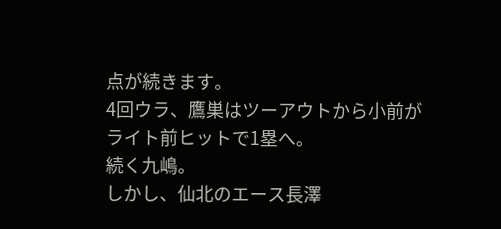点が続きます。
4回ウラ、鷹巣はツーアウトから小前がライト前ヒットで1塁へ。
続く九嶋。
しかし、仙北のエース長澤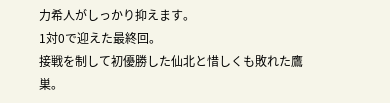力希人がしっかり抑えます。
1対0で迎えた最終回。
接戦を制して初優勝した仙北と惜しくも敗れた鷹巣。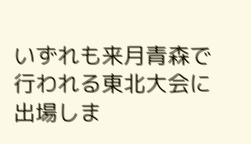いずれも来月青森で行われる東北大会に出場しま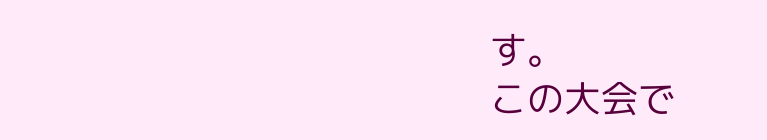す。
この大会で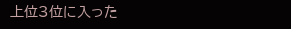上位3位に入った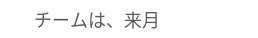チームは、来月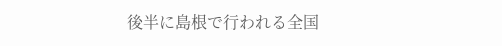後半に島根で行われる全国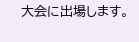大会に出場します。